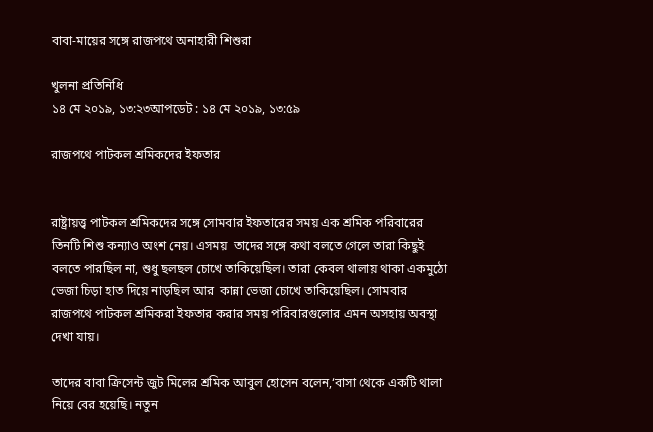বাবা-মায়ের সঙ্গে রাজপথে অনাহারী শিশুরা

খুলনা প্রতিনিধি
১৪ মে ২০১৯, ১৩:২৩আপডেট : ১৪ মে ২০১৯, ১৩:৫৯

রাজপথে পাটকল শ্রমিকদের ইফতার


রাষ্ট্রায়ত্ত্ব পাটকল শ্রমিকদের সঙ্গে সোমবার ইফতারের সময় এক শ্রমিক পরিবারের তিনটি শিশু কন্যাও অংশ নেয়। এসময়  তাদের সঙ্গে কথা বলতে গেলে তারা কিছুই বলতে পারছিল না, শুধু ছলছল চোখে তাকিয়েছিল। তারা কেবল থালায় থাকা একমুঠো ভেজা চিড়া হাত দিয়ে নাড়ছিল আর  কান্না ভেজা চোখে তাকিয়েছিল। সোমবার রাজপথে পাটকল শ্রমিকরা ইফতার করার সময় পরিবারগুলোর এমন অসহায় অবস্থা দেখা যায়।

তাদের বাবা ক্রিসেন্ট জুট মিলের শ্রমিক আবুল হোসেন বলেন,‘বাসা থেকে একটি থালা নিয়ে বের হয়েছি। নতুন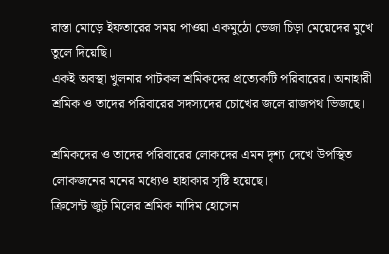রাস্তা মোড়ে ইফতারের সময় পাওয়া একমুঠো ভেজা চিড়া মেয়েদের মুখে তুলে দিয়েছি।
একই অবস্থা খুলনার পাটকল শ্রমিকদের প্রত্যেকটি পরিবারের। অনাহারী শ্রমিক ও তাদের পরিবারের সদস্যদের চোখের জলে রাজপথ ভিজছে।

শ্রমিকদের ও তাদের পরিবারের লোকদের এমন দৃশ্য দেখে উপস্থিত লোকজনের মনের মধ্যেও হাহাকার সৃষ্টি হয়েছে।
ক্রিসেন্ট জুট মিলের শ্রমিক নাদিম হোসেন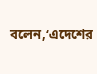বলেন,‘এদেশের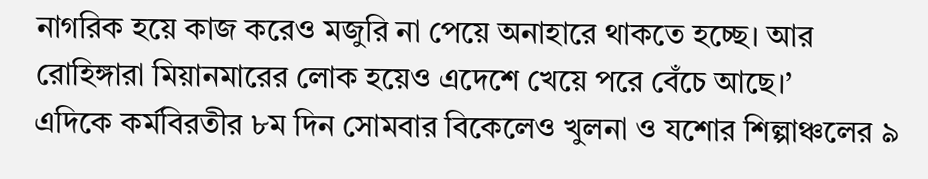নাগরিক হয়ে কাজ করেও মজুরি না পেয়ে অনাহারে থাকতে হচ্ছে। আর রোহিঙ্গারা মিয়ানমারের লোক হয়েও এদেশে খেয়ে পরে বেঁচে আছে।’
এদিকে কর্মবিরতীর ৮ম দিন সোমবার বিকেলেও খুলনা ও যশোর শিল্পাঞ্চলের ৯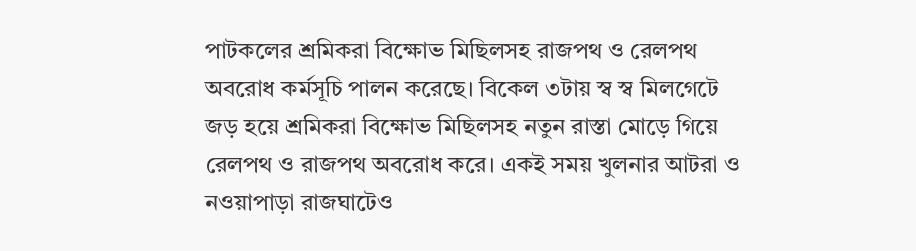পাটকলের শ্রমিকরা বিক্ষোভ মিছিলসহ রাজপথ ও রেলপথ অবরোধ কর্মসূচি পালন করেছে। বিকেল ৩টায় স্ব স্ব মিলগেটে জড় হয়ে শ্রমিকরা বিক্ষোভ মিছিলসহ নতুন রাস্তা মোড়ে গিয়ে রেলপথ ও রাজপথ অবরোধ করে। একই সময় খুলনার আটরা ও নওয়াপাড়া রাজঘাটেও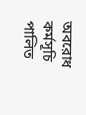অবরোধ কর্মসূচি পালিত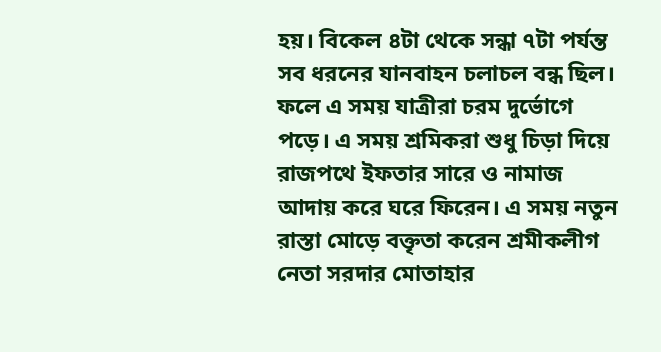হয়। বিকেল ৪টা থেকে সন্ধা ৭টা পর্যন্ত সব ধরনের যানবাহন চলাচল বন্ধ ছিল। ফলে এ সময় যাত্রীরা চরম দুর্ভোগে পড়ে। এ সময় শ্রমিকরা শুধু চিড়া দিয়ে রাজপথে ইফতার সারে ও নামাজ আদায় করে ঘরে ফিরেন। এ সময় নতুন রাস্তা মোড়ে বক্তৃতা করেন শ্রমীকলীগ নেতা সরদার মোতাহার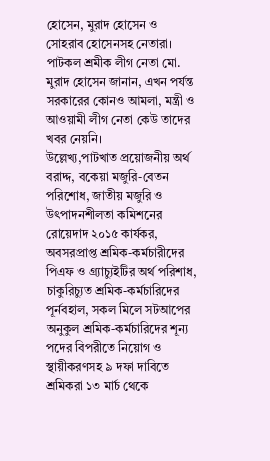হোসেন, মুরাদ হোসেন ও সোহরাব হোসেনসহ নেতারা।
পাটকল শ্রমীক লীগ নেতা মো. মুরাদ হোসেন জানান, এখন পর্যন্ত সরকারের কোনও আমলা, মন্ত্রী ও আওয়ামী লীগ নেতা কেউ তাদের খবর নেয়নি।
উল্লেখ্য,পাটখাত প্রয়োজনীয় অর্থ বরাদ্দ, বকেয়া মজুরি-বেতন পরিশোধ, জাতীয় মজুরি ও উৎপাদনশীলতা কমিশনের রোয়েদাদ ২০১৫ কার্যকর, অবসরপ্রাপ্ত শ্রমিক-কর্মচারীদের পিএফ ও গ্র্যাচ্যুইটির অর্থ পরিশাধ, চাকুরিচ্যুত শ্রমিক-কর্মচারিদের পূর্নবহাল, সকল মিলে সটআপের অনুকুল শ্রমিক-কর্মচারিদের শূন্য পদের বিপরীতে নিয়োগ ও স্থায়ীকরণসহ ৯ দফা দাবিতে শ্রমিকরা ১৩ মার্চ থেকে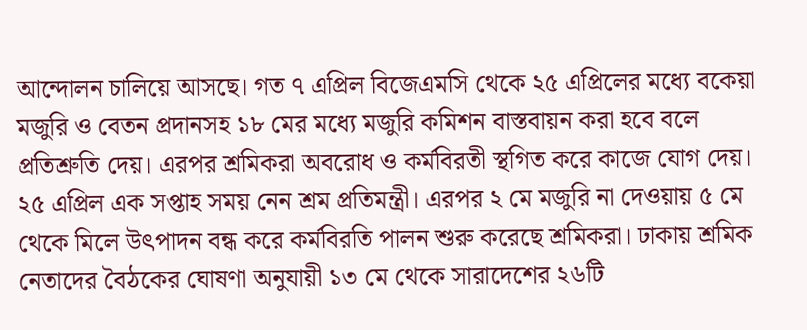আন্দোলন চালিয়ে আসছে। গত ৭ এপ্রিল বিজেএমসি থেকে ২৫ এপ্রিলের মধ্যে বকেয়া মজুরি ও বেতন প্রদানসহ ১৮ মের মধ্যে মজুরি কমিশন বাস্তবায়ন করা হবে বলে প্রতিশ্রুতি দেয়। এরপর শ্রমিকরা অবরোধ ও কর্মবিরতী স্থগিত করে কাজে যোগ দেয়। ২৫ এপ্রিল এক সপ্তাহ সময় নেন শ্রম প্রতিমন্ত্রী। এরপর ২ মে মজুরি না দেওয়ায় ৫ মে থেকে মিলে উৎপাদন বন্ধ করে কর্মবিরতি পালন শুরু করেছে শ্রমিকরা। ঢাকায় শ্রমিক নেতাদের বৈঠকের ঘোষণা অনুযায়ী ১৩ মে থেকে সারাদেশের ২৬টি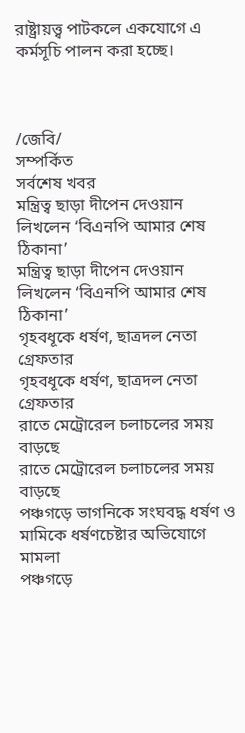রাষ্ট্রায়ত্ত্ব পাটকলে একযোগে এ কর্মসূচি পালন করা হচ্ছে।



/জেবি/
সম্পর্কিত
সর্বশেষ খবর
মন্ত্রিত্ব ছাড়া দীপেন দেওয়ান লিখলেন ‘বিএনপি আমার শেষ ঠিকানা’
মন্ত্রিত্ব ছাড়া দীপেন দেওয়ান লিখলেন ‘বিএনপি আমার শেষ ঠিকানা’
গৃহবধূকে ধর্ষণ, ছাত্রদল নেতা গ্রেফতার
গৃহবধূকে ধর্ষণ, ছাত্রদল নেতা গ্রেফতার
রাতে মেট্রোরেল চলাচলের সময় বাড়ছে
রাতে মেট্রোরেল চলাচলের সময় বাড়ছে
পঞ্চগড়ে ভাগনিকে সংঘবদ্ধ ধর্ষণ ও মামিকে ধর্ষণচেষ্টার অভিযোগে মামলা
পঞ্চগড়ে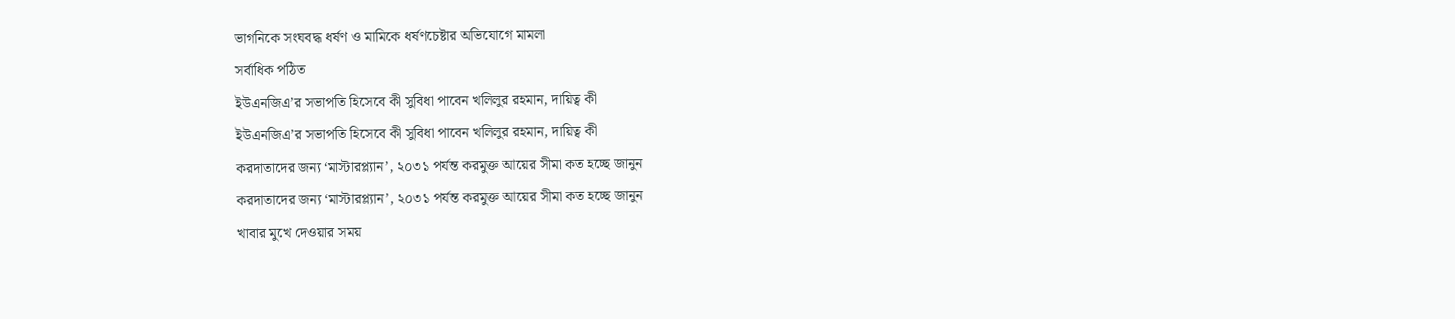ভাগনিকে সংঘবদ্ধ ধর্ষণ ও মামিকে ধর্ষণচেষ্টার অভিযোগে মামলা
সর্বাধিক পঠিত
ইউএনজিএ’র সভাপতি হিসেবে কী সুবিধা পাবেন খলিলুর রহমান, দায়িত্ব কী
ইউএনজিএ’র সভাপতি হিসেবে কী সুবিধা পাবেন খলিলুর রহমান, দায়িত্ব কী
করদাতাদের জন্য ‘মাস্টারপ্ল্যান’, ২০৩১ পর্যন্ত করমুক্ত আয়ের সীমা কত হচ্ছে জানুন
করদাতাদের জন্য ‘মাস্টারপ্ল্যান’, ২০৩১ পর্যন্ত করমুক্ত আয়ের সীমা কত হচ্ছে জানুন
খাবার মুখে দেওয়ার সময়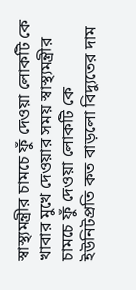স্বাস্থ্যমন্ত্রীর চামচে ফুঁ দেওয়া লোকটি কে
খাবার মুখে দেওয়ার সময় স্বাস্থ্যমন্ত্রীর চামচে ফুঁ দেওয়া লোকটি কে
ইউনিটপ্রতি কত বাড়লো বিদ্যুতের দাম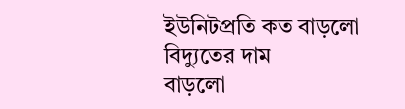ইউনিটপ্রতি কত বাড়লো বিদ্যুতের দাম
বাড়লো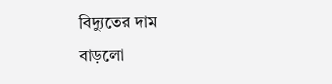বিদ্যুতের দাম
বাড়লো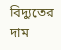বিদ্যুতের দাম